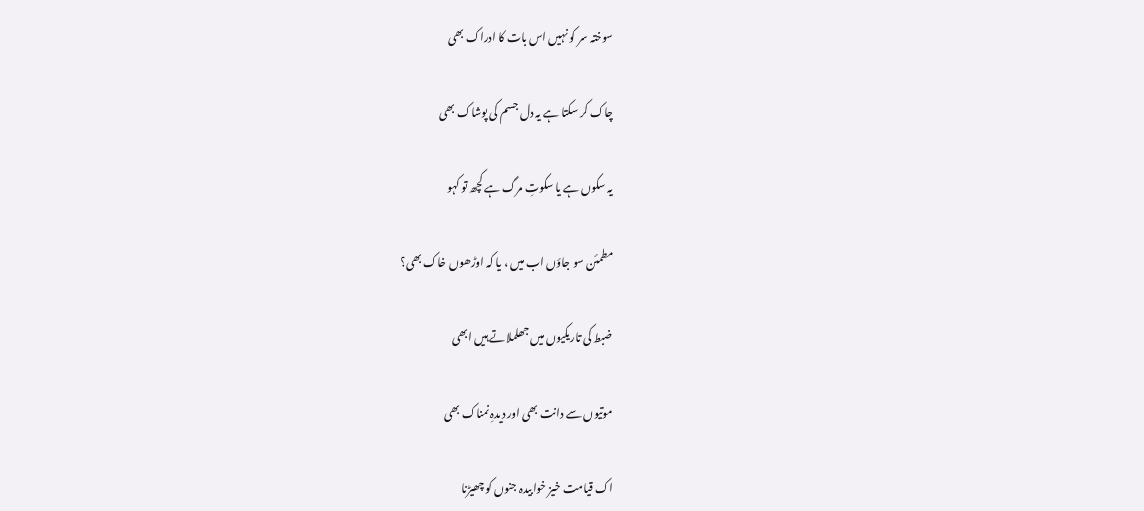سوختہ سر کو نہیں اس بات کا ادراک بھی

چاک کر سکتا ہے یہ دل جسم کی پوشاک بھی

یہ سکوں ہے یا سکوتِ مرگ ہے کچھ تو کہو

مطمئن سو جاؤں اب میں ، یا کہ اوڑھوں خاک بھی؟

ضبط کی تاریکیوں میں جھلملاتے ہیں ابھی

موتیوں سے دانت بھی اور دیدہِ نمناک بھی

اک قیامت خیز خوابیدہ جنوں کو چھیڑنا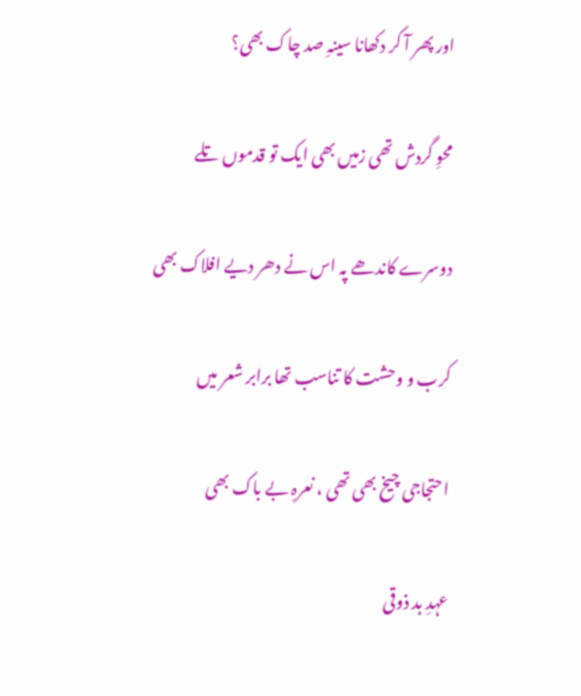اور پھر آ کر دکھانا سینہِ صد چاک بھی؟

محوِ گردش تھی زمیں بھی ایک تو قدموں تلے

دوسرے کاندھے پہ اس نے دھر دیے افلاک بھی

کرب و وحشت کا تناسب تھا برابر شعر میں

احتجاجی چیخ بھی تھی ، نعرہِ بے باک بھی

عہدِ بد ذوقی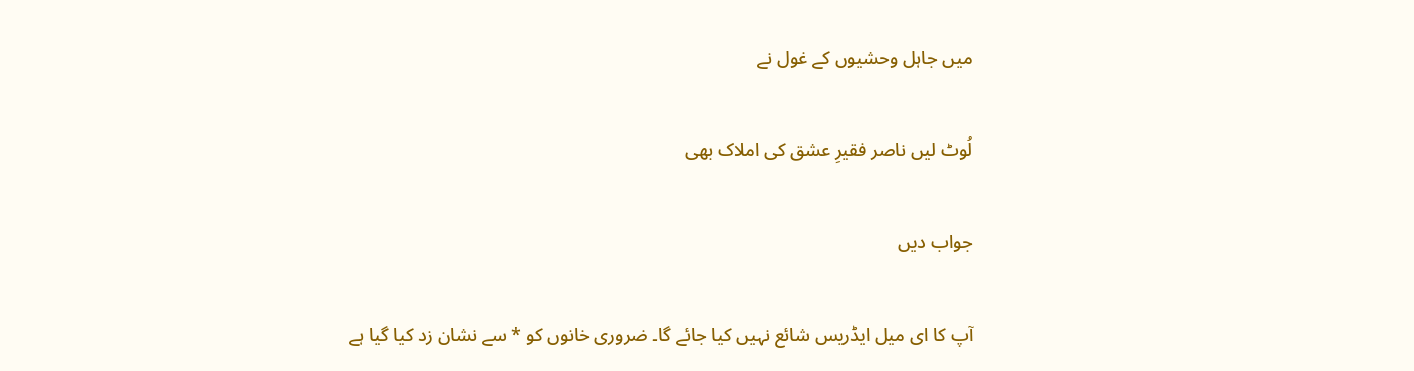میں جاہل وحشیوں کے غول نے

لُوٹ لیں ناصر فقیرِ عشق کی املاک بھی

جواب دیں

آپ کا ای میل ایڈریس شائع نہیں کیا جائے گا۔ ضروری خانوں کو * سے نشان زد کیا گیا ہے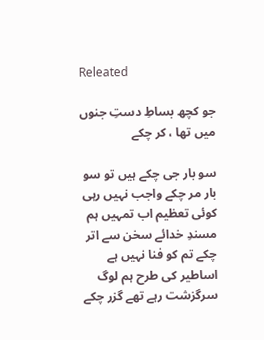Releated

جو کچھ بساطِ دستِ جنوں میں تھا ، کر چکے

سو بار جی چکے ہیں تو سو بار مر چکے واجب نہیں رہی کوئی تعظیم اب تمہیں ہم مسندِ خدائے سخن سے اتر چکے تم کو فنا نہیں ہے اساطیر کی طرح ہم لوگ سرگزشت رہے تھے گزر چکے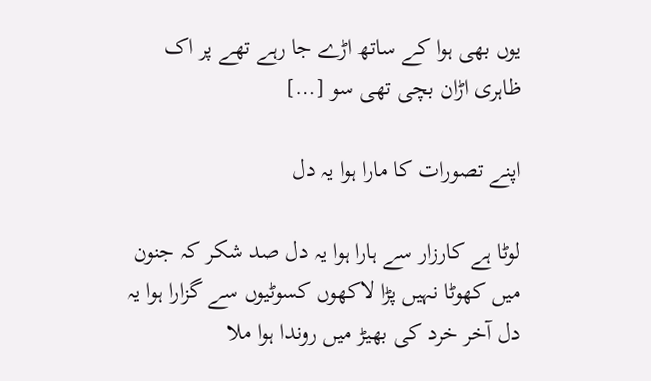یوں بھی ہوا کے ساتھ اڑے جا رہے تھے پر اک ظاہری اڑان بچی تھی سو […]

اپنے تصورات کا مارا ہوا یہ دل

لوٹا ہے کارزار سے ہارا ہوا یہ دل صد شکر کہ جنون میں کھوٹا نہیں پڑا لاکھوں کسوٹیوں سے گزارا ہوا یہ دل آخر خرد کی بھیڑ میں روندا ہوا ملا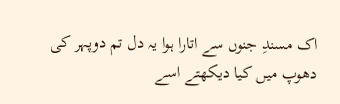اک مسندِ جنوں سے اتارا ہوا یہ دل تم دوپہر کی دھوپ میں کیا دیکھتے اسے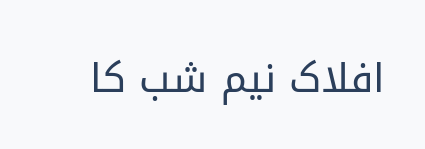افلاک نیم شب کا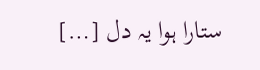ستارا ہوا یہ دل […]